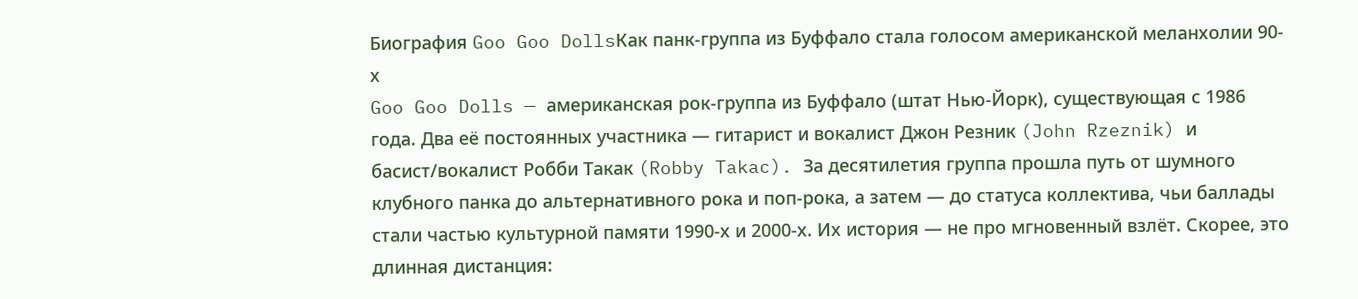Биография Goo Goo DollsКак панк-группа из Буффало стала голосом американской меланхолии 90-х
Goo Goo Dolls — американская рок-группа из Буффало (штат Нью-Йорк), существующая с 1986 года. Два её постоянных участника — гитарист и вокалист Джон Резник (John Rzeznik) и басист/вокалист Робби Такак (Robby Takac). За десятилетия группа прошла путь от шумного клубного панка до альтернативного рока и поп-рока, а затем — до статуса коллектива, чьи баллады стали частью культурной памяти 1990-х и 2000-х. Их история — не про мгновенный взлёт. Скорее, это длинная дистанция: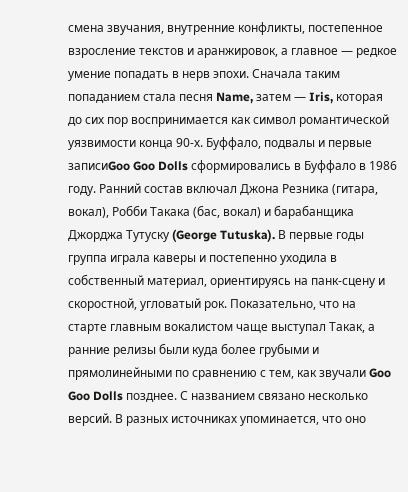смена звучания, внутренние конфликты, постепенное взросление текстов и аранжировок, а главное — редкое умение попадать в нерв эпохи. Сначала таким попаданием стала песня Name, затем — Iris, которая до сих пор воспринимается как символ романтической уязвимости конца 90-х. Буффало, подвалы и первые записиGoo Goo Dolls сформировались в Буффало в 1986 году. Ранний состав включал Джона Резника (гитара, вокал), Робби Такака (бас, вокал) и барабанщика Джорджа Тутуску (George Tutuska). В первые годы группа играла каверы и постепенно уходила в собственный материал, ориентируясь на панк-сцену и скоростной, угловатый рок. Показательно, что на старте главным вокалистом чаще выступал Такак, а ранние релизы были куда более грубыми и прямолинейными по сравнению с тем, как звучали Goo Goo Dolls позднее. С названием связано несколько версий. В разных источниках упоминается, что оно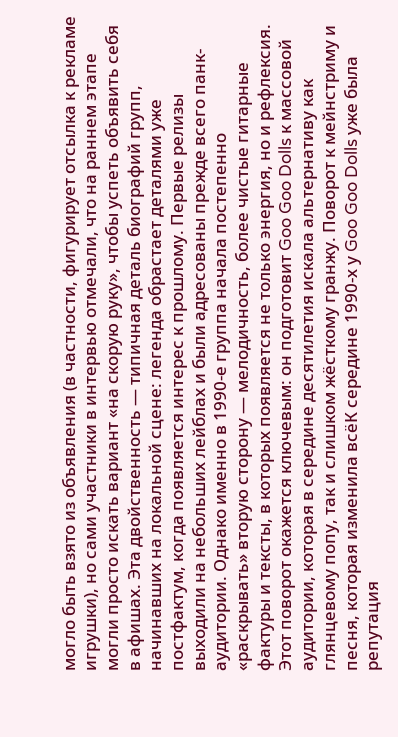могло быть взято из объявления (в частности, фигурирует отсылка к рекламе игрушки), но сами участники в интервью отмечали, что на раннем этапе могли просто искать вариант «на скорую руку», чтобы успеть объявить себя в афишах. Эта двойственность — типичная деталь биографий групп, начинавших на локальной сцене: легенда обрастает деталями уже постфактум, когда появляется интерес к прошлому. Первые релизы выходили на небольших лейблах и были адресованы прежде всего панк-аудитории. Однако именно в 1990-е группа начала постепенно «раскрывать» вторую сторону — мелодичность, более чистые гитарные фактуры и тексты, в которых появляется не только энергия, но и рефлексия. Этот поворот окажется ключевым: он подготовит Goo Goo Dolls к массовой аудитории, которая в середине десятилетия искала альтернативу как глянцевому попу, так и слишком жёсткому гранжу. Поворот к мейнстриму и песня, которая изменила всёК середине 1990-х у Goo Goo Dolls уже была репутация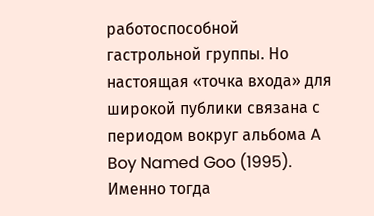работоспособной гастрольной группы. Но настоящая «точка входа» для широкой публики связана с периодом вокруг альбома A Boy Named Goo (1995). Именно тогда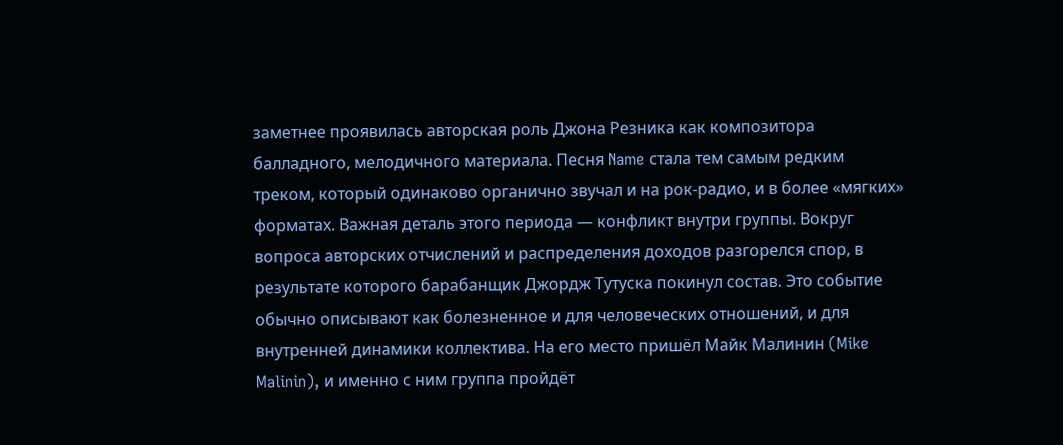заметнее проявилась авторская роль Джона Резника как композитора балладного, мелодичного материала. Песня Name стала тем самым редким треком, который одинаково органично звучал и на рок-радио, и в более «мягких» форматах. Важная деталь этого периода — конфликт внутри группы. Вокруг вопроса авторских отчислений и распределения доходов разгорелся спор, в результате которого барабанщик Джордж Тутуска покинул состав. Это событие обычно описывают как болезненное и для человеческих отношений, и для внутренней динамики коллектива. На его место пришёл Майк Малинин (Mike Malinin), и именно с ним группа пройдёт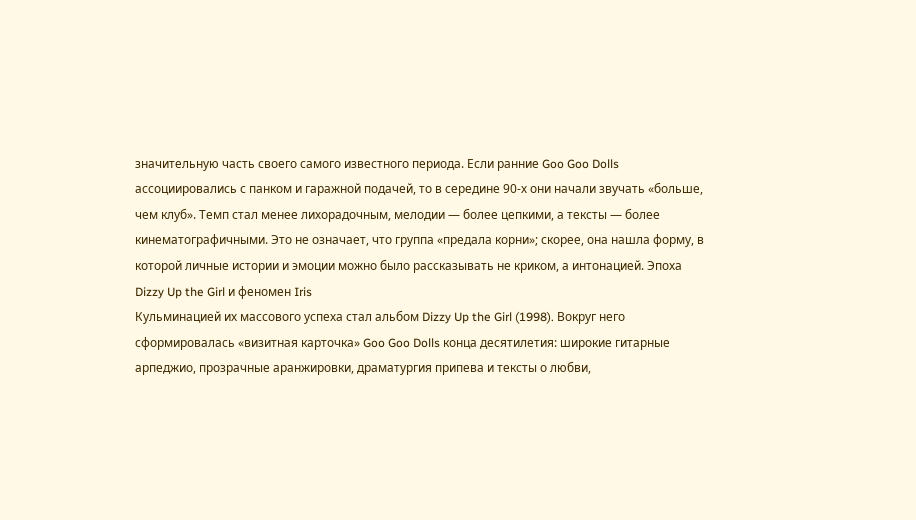значительную часть своего самого известного периода. Если ранние Goo Goo Dolls ассоциировались с панком и гаражной подачей, то в середине 90-х они начали звучать «больше, чем клуб». Темп стал менее лихорадочным, мелодии — более цепкими, а тексты — более кинематографичными. Это не означает, что группа «предала корни»; скорее, она нашла форму, в которой личные истории и эмоции можно было рассказывать не криком, а интонацией. Эпоха Dizzy Up the Girl и феномен Iris
Кульминацией их массового успеха стал альбом Dizzy Up the Girl (1998). Вокруг него сформировалась «визитная карточка» Goo Goo Dolls конца десятилетия: широкие гитарные арпеджио, прозрачные аранжировки, драматургия припева и тексты о любви,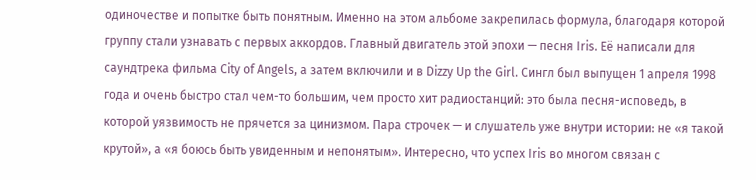одиночестве и попытке быть понятным. Именно на этом альбоме закрепилась формула, благодаря которой группу стали узнавать с первых аккордов. Главный двигатель этой эпохи — песня Iris. Её написали для саундтрека фильма City of Angels, а затем включили и в Dizzy Up the Girl. Сингл был выпущен 1 апреля 1998 года и очень быстро стал чем-то большим, чем просто хит радиостанций: это была песня-исповедь, в которой уязвимость не прячется за цинизмом. Пара строчек — и слушатель уже внутри истории: не «я такой крутой», а «я боюсь быть увиденным и непонятым». Интересно, что успех Iris во многом связан с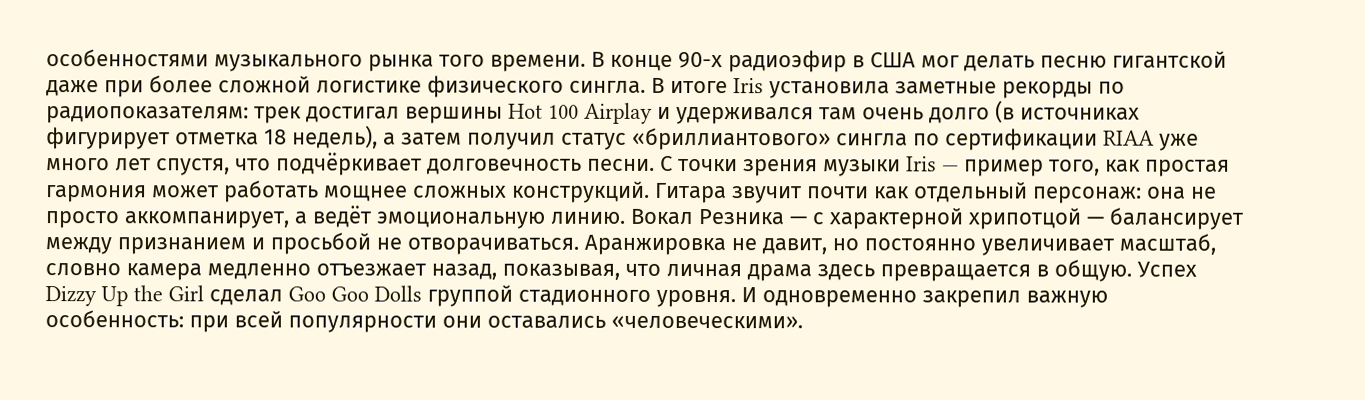особенностями музыкального рынка того времени. В конце 90-х радиоэфир в США мог делать песню гигантской даже при более сложной логистике физического сингла. В итоге Iris установила заметные рекорды по радиопоказателям: трек достигал вершины Hot 100 Airplay и удерживался там очень долго (в источниках фигурирует отметка 18 недель), а затем получил статус «бриллиантового» сингла по сертификации RIAA уже много лет спустя, что подчёркивает долговечность песни. С точки зрения музыки Iris — пример того, как простая гармония может работать мощнее сложных конструкций. Гитара звучит почти как отдельный персонаж: она не просто аккомпанирует, а ведёт эмоциональную линию. Вокал Резника — с характерной хрипотцой — балансирует между признанием и просьбой не отворачиваться. Аранжировка не давит, но постоянно увеличивает масштаб, словно камера медленно отъезжает назад, показывая, что личная драма здесь превращается в общую. Успех Dizzy Up the Girl сделал Goo Goo Dolls группой стадионного уровня. И одновременно закрепил важную особенность: при всей популярности они оставались «человеческими».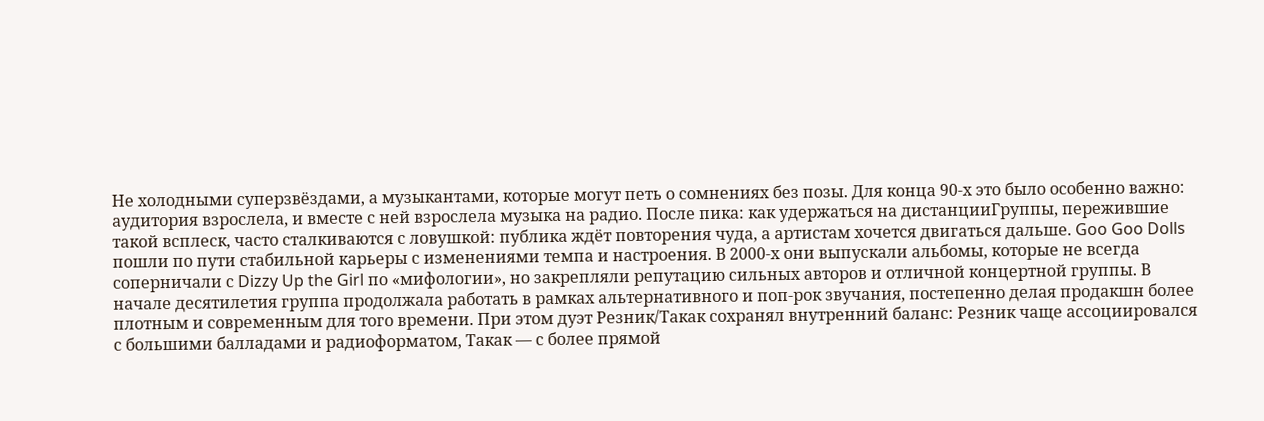Не холодными суперзвёздами, а музыкантами, которые могут петь о сомнениях без позы. Для конца 90-х это было особенно важно: аудитория взрослела, и вместе с ней взрослела музыка на радио. После пика: как удержаться на дистанцииГруппы, пережившие такой всплеск, часто сталкиваются с ловушкой: публика ждёт повторения чуда, а артистам хочется двигаться дальше. Goo Goo Dolls пошли по пути стабильной карьеры с изменениями темпа и настроения. В 2000-х они выпускали альбомы, которые не всегда соперничали с Dizzy Up the Girl по «мифологии», но закрепляли репутацию сильных авторов и отличной концертной группы. В начале десятилетия группа продолжала работать в рамках альтернативного и поп-рок звучания, постепенно делая продакшн более плотным и современным для того времени. При этом дуэт Резник/Такак сохранял внутренний баланс: Резник чаще ассоциировался с большими балладами и радиоформатом, Такак — с более прямой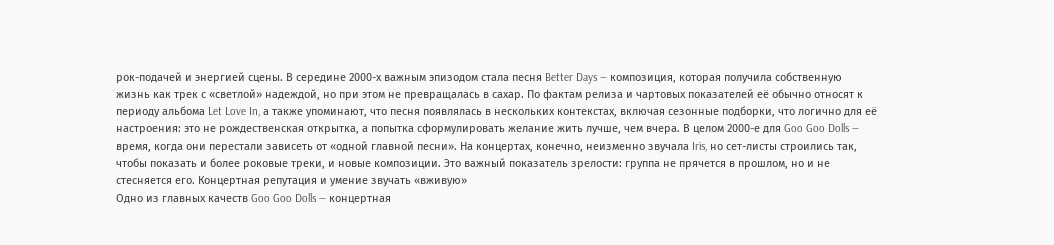рок-подачей и энергией сцены. В середине 2000-х важным эпизодом стала песня Better Days — композиция, которая получила собственную жизнь как трек с «светлой» надеждой, но при этом не превращалась в сахар. По фактам релиза и чартовых показателей её обычно относят к периоду альбома Let Love In, а также упоминают, что песня появлялась в нескольких контекстах, включая сезонные подборки, что логично для её настроения: это не рождественская открытка, а попытка сформулировать желание жить лучше, чем вчера. В целом 2000-е для Goo Goo Dolls — время, когда они перестали зависеть от «одной главной песни». На концертах, конечно, неизменно звучала Iris, но сет-листы строились так, чтобы показать и более роковые треки, и новые композиции. Это важный показатель зрелости: группа не прячется в прошлом, но и не стесняется его. Концертная репутация и умение звучать «вживую»
Одно из главных качеств Goo Goo Dolls — концертная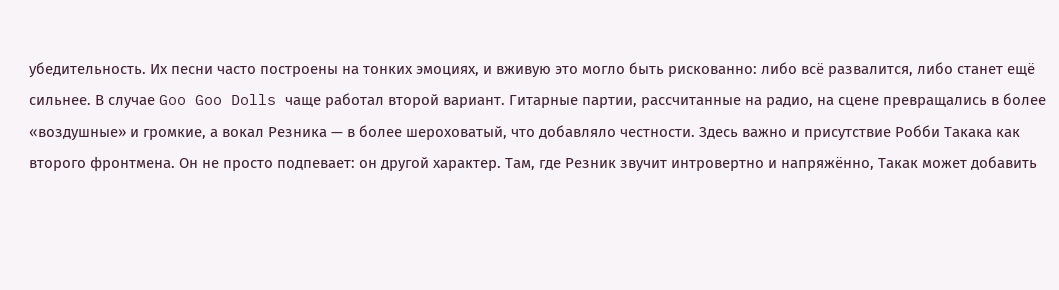убедительность. Их песни часто построены на тонких эмоциях, и вживую это могло быть рискованно: либо всё развалится, либо станет ещё сильнее. В случае Goo Goo Dolls чаще работал второй вариант. Гитарные партии, рассчитанные на радио, на сцене превращались в более «воздушные» и громкие, а вокал Резника — в более шероховатый, что добавляло честности. Здесь важно и присутствие Робби Такака как второго фронтмена. Он не просто подпевает: он другой характер. Там, где Резник звучит интровертно и напряжённо, Такак может добавить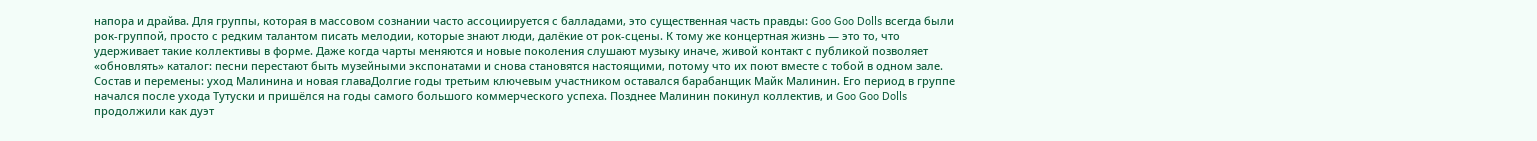напора и драйва. Для группы, которая в массовом сознании часто ассоциируется с балладами, это существенная часть правды: Goo Goo Dolls всегда были рок-группой, просто с редким талантом писать мелодии, которые знают люди, далёкие от рок-сцены. К тому же концертная жизнь — это то, что удерживает такие коллективы в форме. Даже когда чарты меняются и новые поколения слушают музыку иначе, живой контакт с публикой позволяет «обновлять» каталог: песни перестают быть музейными экспонатами и снова становятся настоящими, потому что их поют вместе с тобой в одном зале. Состав и перемены: уход Малинина и новая главаДолгие годы третьим ключевым участником оставался барабанщик Майк Малинин. Его период в группе начался после ухода Тутуски и пришёлся на годы самого большого коммерческого успеха. Позднее Малинин покинул коллектив, и Goo Goo Dolls продолжили как дуэт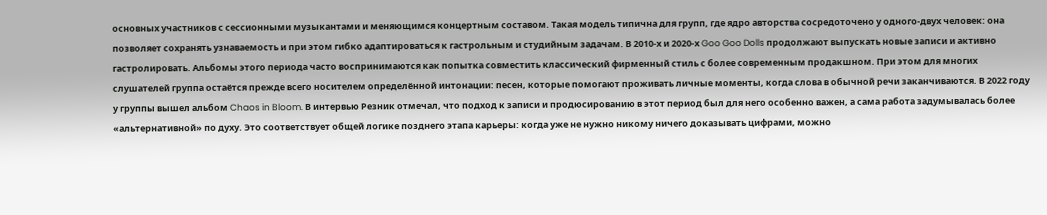основных участников с сессионными музыкантами и меняющимся концертным составом. Такая модель типична для групп, где ядро авторства сосредоточено у одного-двух человек: она позволяет сохранять узнаваемость и при этом гибко адаптироваться к гастрольным и студийным задачам. В 2010-х и 2020-х Goo Goo Dolls продолжают выпускать новые записи и активно гастролировать. Альбомы этого периода часто воспринимаются как попытка совместить классический фирменный стиль с более современным продакшном. При этом для многих слушателей группа остаётся прежде всего носителем определённой интонации: песен, которые помогают проживать личные моменты, когда слова в обычной речи заканчиваются. В 2022 году у группы вышел альбом Chaos in Bloom. В интервью Резник отмечал, что подход к записи и продюсированию в этот период был для него особенно важен, а сама работа задумывалась более «альтернативной» по духу. Это соответствует общей логике позднего этапа карьеры: когда уже не нужно никому ничего доказывать цифрами, можно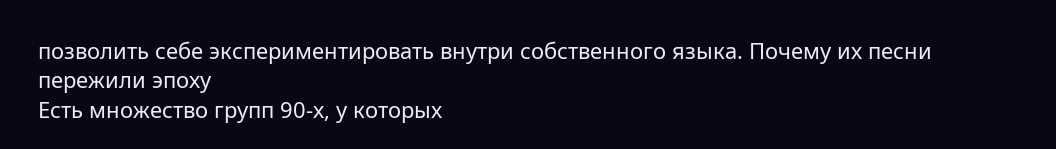позволить себе экспериментировать внутри собственного языка. Почему их песни пережили эпоху
Есть множество групп 90-х, у которых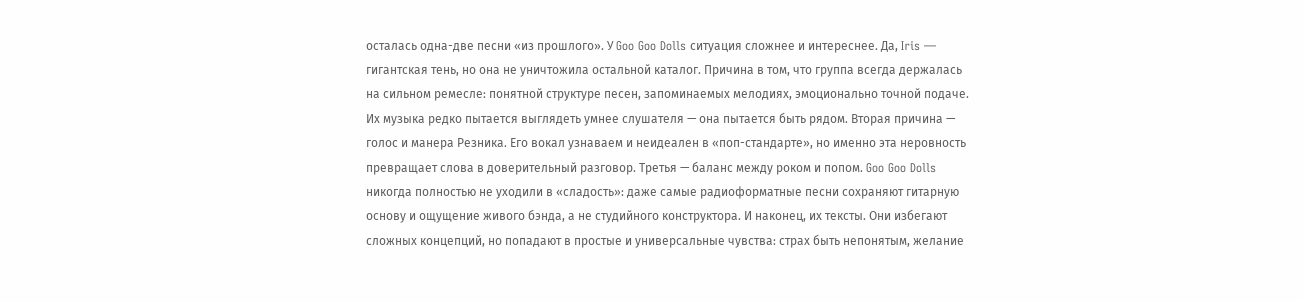осталась одна-две песни «из прошлого». У Goo Goo Dolls ситуация сложнее и интереснее. Да, Iris — гигантская тень, но она не уничтожила остальной каталог. Причина в том, что группа всегда держалась на сильном ремесле: понятной структуре песен, запоминаемых мелодиях, эмоционально точной подаче. Их музыка редко пытается выглядеть умнее слушателя — она пытается быть рядом. Вторая причина — голос и манера Резника. Его вокал узнаваем и неидеален в «поп-стандарте», но именно эта неровность превращает слова в доверительный разговор. Третья — баланс между роком и попом. Goo Goo Dolls никогда полностью не уходили в «сладость»: даже самые радиоформатные песни сохраняют гитарную основу и ощущение живого бэнда, а не студийного конструктора. И наконец, их тексты. Они избегают сложных концепций, но попадают в простые и универсальные чувства: страх быть непонятым, желание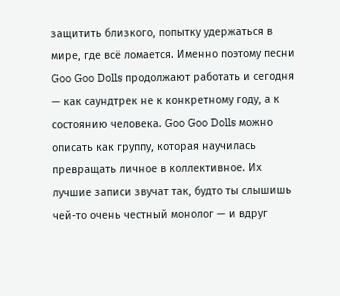защитить близкого, попытку удержаться в мире, где всё ломается. Именно поэтому песни Goo Goo Dolls продолжают работать и сегодня — как саундтрек не к конкретному году, а к состоянию человека. Goo Goo Dolls можно описать как группу, которая научилась превращать личное в коллективное. Их лучшие записи звучат так, будто ты слышишь чей-то очень честный монолог — и вдруг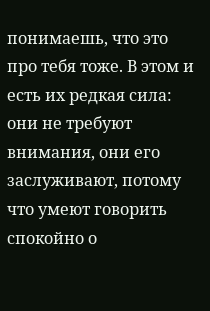понимаешь, что это про тебя тоже. В этом и есть их редкая сила: они не требуют внимания, они его заслуживают, потому что умеют говорить спокойно о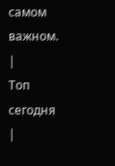самом важном. |
Топ сегодня |